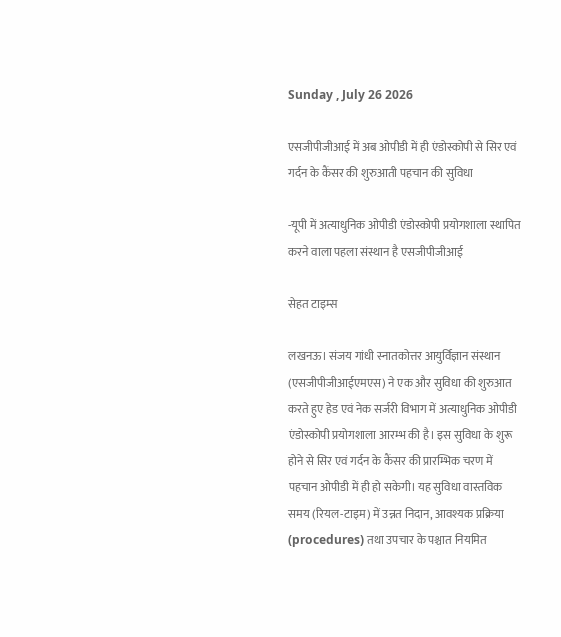Sunday , July 26 2026

एसजीपीजीआई में अब ओपीडी में ही एंडोस्कोपी से सिर एवं गर्दन के कैंसर की शुरुआती पहचान की सुविधा

-यूपी में अत्याधुनिक ओपीडी एंडोस्कोपी प्रयोगशाला स्थापित करने वाला पहला संस्थान है एसजीपीजीआई

सेहत टाइम्स

लखनऊ। संजय गांधी स्नातकोत्तर आयुर्विज्ञान संस्थान (एसजीपीजीआईएमएस) ने एक और सुविधा की शुरुआत करते हुए हेड एवं नेक सर्जरी विभाग में अत्याधुनिक ओपीडी एंडोस्कोपी प्रयोगशाला आरम्भ की है। इस सुविधा के शुरू होने से सिर एवं गर्दन के कैंसर की प्रारम्भिक चरण में पहचान ओपीडी में ही हो सकेगी। यह सुविधा वास्तविक समय (रियल-टाइम) में उन्नत निदान, आवश्यक प्रक्रिया (procedures) तथा उपचार के पश्चात नियमित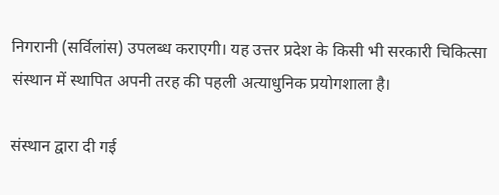निगरानी (सर्विलांस) उपलब्ध कराएगी। यह उत्तर प्रदेश के किसी भी सरकारी चिकित्सा संस्थान में स्थापित अपनी तरह की पहली अत्याधुनिक प्रयोगशाला है।

संस्थान द्वारा दी गई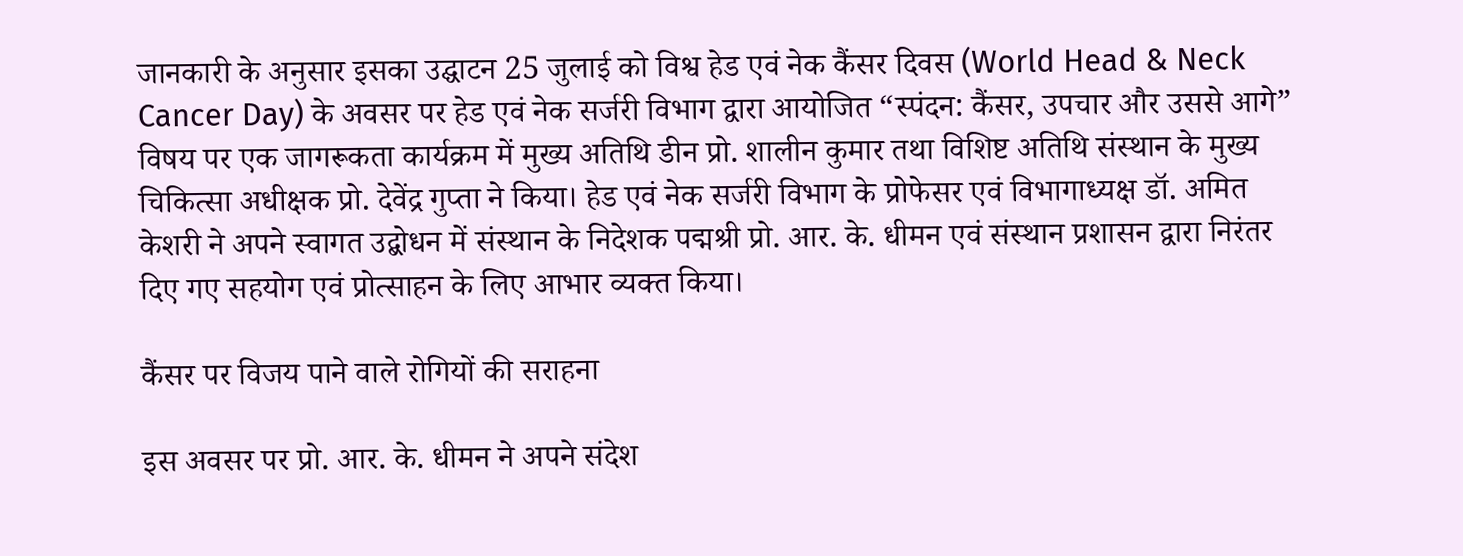जानकारी के अनुसार इसका उद्घाटन 25 जुलाई को विश्व हेड एवं नेक कैंसर दिवस (World Head & Neck Cancer Day) के अवसर पर हेड एवं नेक सर्जरी विभाग द्वारा आयोजित “स्पंदन: कैंसर, उपचार और उससे आगे” विषय पर एक जागरूकता कार्यक्रम में मुख्य अतिथि डीन प्रो. शालीन कुमार तथा विशिष्ट अतिथि संस्थान के मुख्य चिकित्सा अधीक्षक प्रो. देवेंद्र गुप्ता ने किया। हेड एवं नेक सर्जरी विभाग के प्रोफेसर एवं विभागाध्यक्ष डॉ. अमित केशरी ने अपने स्वागत उद्बोधन में संस्थान के निदेशक पद्मश्री प्रो. आर. के. धीमन एवं संस्थान प्रशासन द्वारा निरंतर दिए गए सहयोग एवं प्रोत्साहन के लिए आभार व्यक्त किया।

कैंसर पर विजय पाने वाले रोगियों की सराहना

इस अवसर पर प्रो. आर. के. धीमन ने अपने संदेश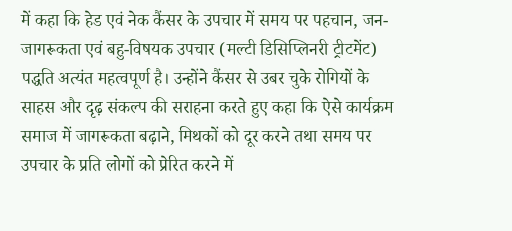में कहा कि हेड एवं नेक कैंसर के उपचार में समय पर पहचान, जन-जागरूकता एवं बहु-विषयक उपचार (मल्टी डिसिप्लिनरी ट्रीटमेंट) पद्धति अत्यंत महत्वपूर्ण है। उन्होंने कैंसर से उबर चुके रोगियों के साहस और दृढ़ संकल्प की सराहना करते हुए कहा कि ऐसे कार्यक्रम समाज में जागरूकता बढ़ाने, मिथकों को दूर करने तथा समय पर उपचार के प्रति लोगों को प्रेरित करने में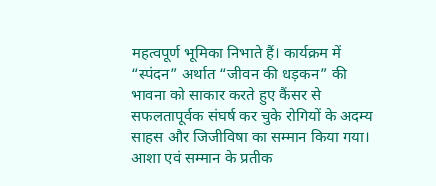महत्वपूर्ण भूमिका निभाते हैं। कार्यक्रम में “स्पंदन” अर्थात “जीवन की धड़कन” की भावना को साकार करते हुए कैंसर से सफलतापूर्वक संघर्ष कर चुके रोगियों के अदम्य साहस और जिजीविषा का सम्मान किया गया। आशा एवं सम्मान के प्रतीक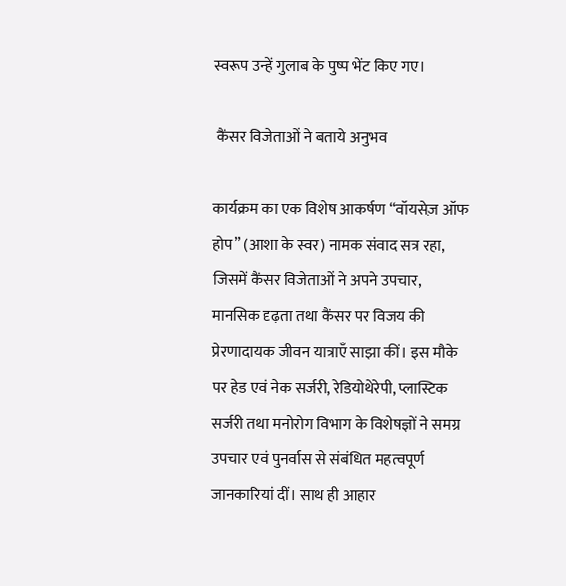स्वरूप उन्हें गुलाब के पुष्प भेंट किए गए।

 कैंसर विजेताओं ने बताये अनुभव

कार्यक्रम का एक विशेष आकर्षण “वॉयसेज़ ऑफ होप” (आशा के स्वर) नामक संवाद सत्र रहा, जिसमें कैंसर विजेताओं ने अपने उपचार, मानसिक दृढ़ता तथा कैंसर पर विजय की प्रेरणादायक जीवन यात्राएँ साझा कीं। इस मौके पर हेड एवं नेक सर्जरी, रेडियोथेरेपी, प्लास्टिक सर्जरी तथा मनोरोग विभाग के विशेषज्ञों ने समग्र उपचार एवं पुनर्वास से संबंधित महत्वपूर्ण जानकारियां दीं। साथ ही आहार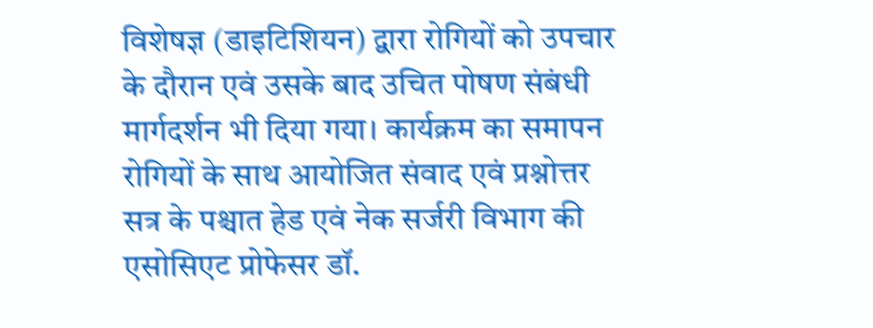विशेषज्ञ (डाइटिशियन) द्वारा रोगियों को उपचार के दौरान एवं उसके बाद उचित पोषण संबंधी मार्गदर्शन भी दिया गया। कार्यक्रम का समापन रोगियों के साथ आयोजित संवाद एवं प्रश्नोत्तर सत्र के पश्चात हेड एवं नेक सर्जरी विभाग की एसोसिएट प्रोफेसर डॉ.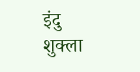इंदु शुक्ला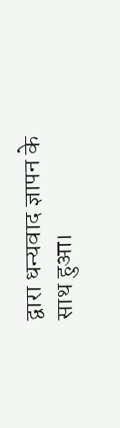द्वारा धन्यवाद ज्ञापन के साथ हुआ।